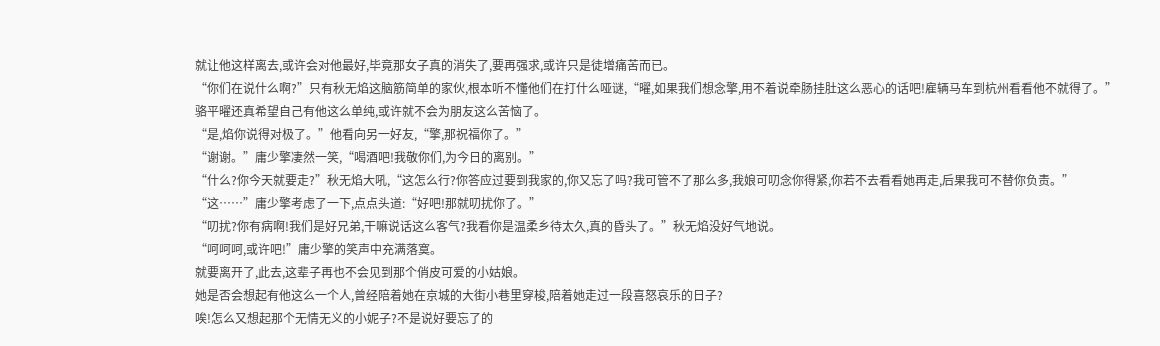就让他这样离去,或许会对他最好,毕竟那女子真的消失了,要再强求,或许只是徒增痛苦而已。
“你们在说什么啊?”只有秋无焰这脑筋简单的家伙,根本听不懂他们在打什么哑谜,“曜,如果我们想念擎,用不着说牵肠挂肚这么恶心的话吧!雇辆马车到杭州看看他不就得了。”
骆平曜还真希望自己有他这么单纯,或许就不会为朋友这么苦恼了。
“是,焰你说得对极了。”他看向另一好友,“擎,那祝福你了。”
“谢谢。”庸少擎凄然一笑,“喝酒吧!我敬你们,为今日的离别。”
“什么?你今天就要走?”秋无焰大吼,“这怎么行?你答应过要到我家的,你又忘了吗?我可管不了那么多,我娘可叨念你得紧,你若不去看看她再走,后果我可不替你负责。”
“这……”庸少擎考虑了一下,点点头道:“好吧!那就叨扰你了。”
“叨扰?你有病啊!我们是好兄弟,干嘛说话这么客气?我看你是温柔乡待太久,真的昏头了。”秋无焰没好气地说。
“呵呵呵,或许吧!”庸少擎的笑声中充满落寞。
就要离开了,此去,这辈子再也不会见到那个俏皮可爱的小姑娘。
她是否会想起有他这么一个人,曾经陪着她在京城的大街小巷里穿梭,陪着她走过一段喜怒哀乐的日子?
唉!怎么又想起那个无情无义的小妮子?不是说好要忘了的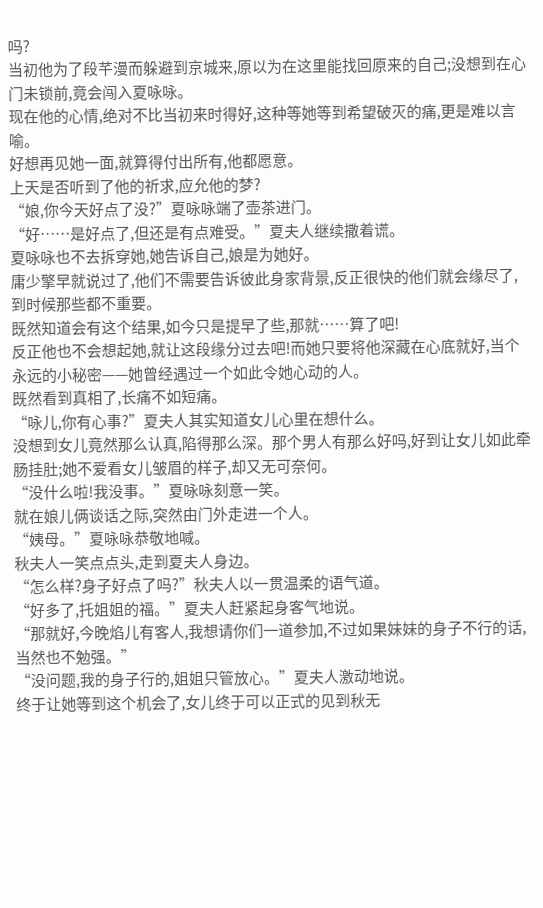吗?
当初他为了段芊漫而躲避到京城来,原以为在这里能找回原来的自己;没想到在心门未锁前,竟会闯入夏咏咏。
现在他的心情,绝对不比当初来时得好,这种等她等到希望破灭的痛,更是难以言喻。
好想再见她一面,就算得付出所有,他都愿意。
上天是否听到了他的祈求,应允他的梦?
“娘,你今天好点了没?”夏咏咏端了壶茶进门。
“好……是好点了,但还是有点难受。”夏夫人继续撒着谎。
夏咏咏也不去拆穿她,她告诉自己,娘是为她好。
庸少擎早就说过了,他们不需要告诉彼此身家背景,反正很快的他们就会缘尽了,到时候那些都不重要。
既然知道会有这个结果,如今只是提早了些,那就……算了吧!
反正他也不会想起她,就让这段缘分过去吧!而她只要将他深藏在心底就好,当个永远的小秘密——她曾经遇过一个如此令她心动的人。
既然看到真相了,长痛不如短痛。
“咏儿,你有心事?”夏夫人其实知道女儿心里在想什么。
没想到女儿竟然那么认真,陷得那么深。那个男人有那么好吗,好到让女儿如此牵肠挂肚;她不爱看女儿皱眉的样子,却又无可奈何。
“没什么啦!我没事。”夏咏咏刻意一笑。
就在娘儿俩谈话之际,突然由门外走进一个人。
“姨母。”夏咏咏恭敬地喊。
秋夫人一笑点点头,走到夏夫人身边。
“怎么样?身子好点了吗?”秋夫人以一贯温柔的语气道。
“好多了,托姐姐的福。”夏夫人赶紧起身客气地说。
“那就好,今晚焰儿有客人,我想请你们一道参加,不过如果妹妹的身子不行的话,当然也不勉强。”
“没问题,我的身子行的,姐姐只管放心。”夏夫人激动地说。
终于让她等到这个机会了,女儿终于可以正式的见到秋无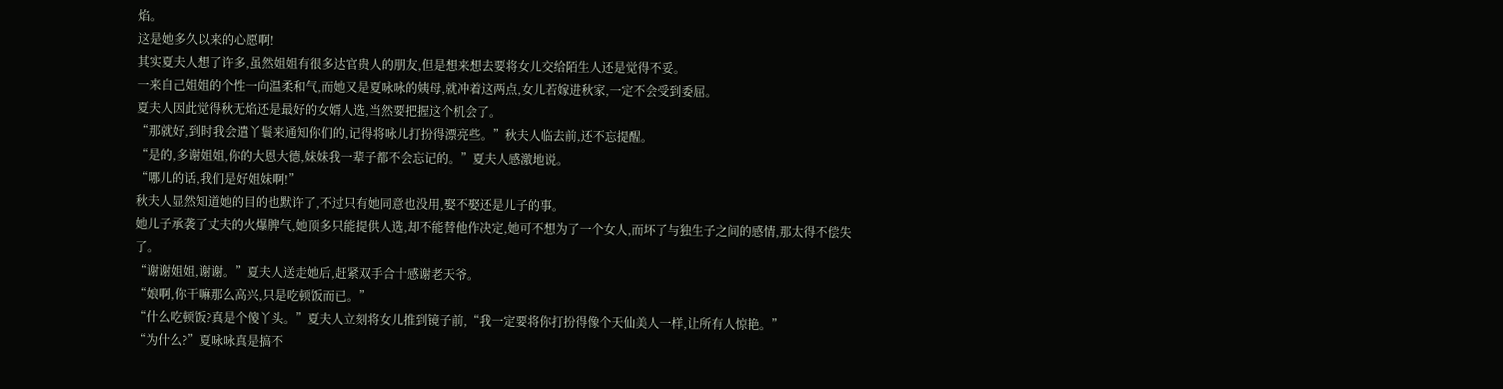焰。
这是她多久以来的心愿啊!
其实夏夫人想了许多,虽然姐姐有很多达官贵人的朋友,但是想来想去要将女儿交给陌生人还是觉得不妥。
一来自己姐姐的个性一向温柔和气,而她又是夏咏咏的姨母,就冲着这两点,女儿若嫁进秋家,一定不会受到委屈。
夏夫人因此觉得秋无焰还是最好的女婿人选,当然要把握这个机会了。
“那就好,到时我会遣丫鬟来通知你们的,记得将咏儿打扮得漂亮些。”秋夫人临去前,还不忘提醒。
“是的,多谢姐姐,你的大恩大德,妹妹我一辈子都不会忘记的。”夏夫人感激地说。
“哪儿的话,我们是好姐妹啊!”
秋夫人显然知道她的目的也默许了,不过只有她同意也没用,娶不娶还是儿子的事。
她儿子承袭了丈夫的火爆脾气,她顶多只能提供人选,却不能替他作决定,她可不想为了一个女人,而坏了与独生子之间的感情,那太得不偿失了。
“谢谢姐姐,谢谢。”夏夫人送走她后,赶紧双手合十感谢老天爷。
“娘啊,你干嘛那么高兴,只是吃顿饭而已。”
“什么吃顿饭?真是个傻丫头。”夏夫人立刻将女儿推到镜子前,“我一定要将你打扮得像个天仙美人一样,让所有人惊艳。”
“为什么?”夏咏咏真是搞不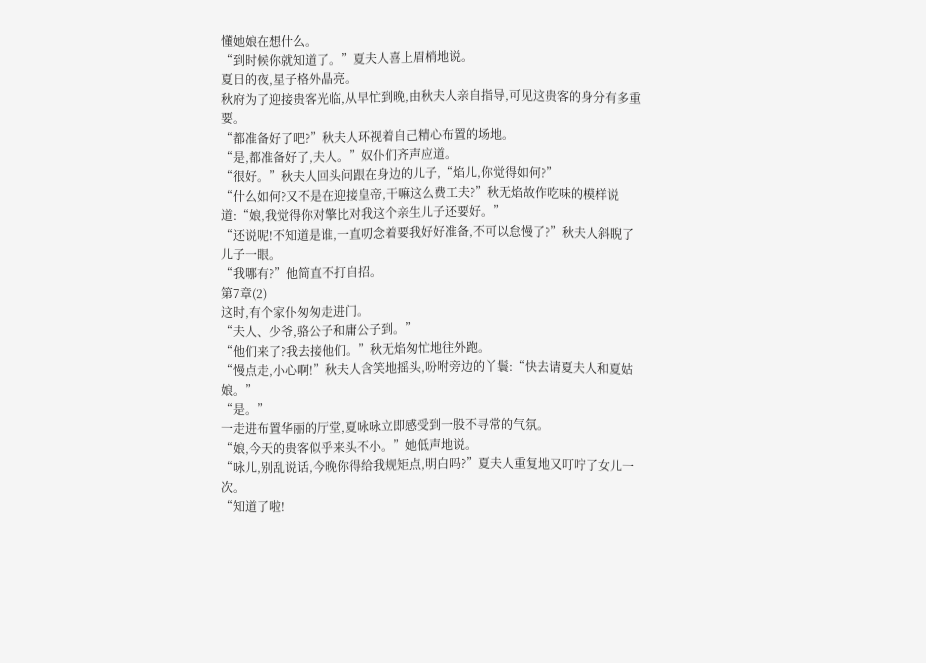懂她娘在想什么。
“到时候你就知道了。”夏夫人喜上眉梢地说。
夏日的夜,星子格外晶亮。
秋府为了迎接贵客光临,从早忙到晚,由秋夫人亲自指导,可见这贵客的身分有多重要。
“都准备好了吧?”秋夫人环视着自己精心布置的场地。
“是,都准备好了,夫人。”奴仆们齐声应道。
“很好。”秋夫人回头问跟在身边的儿子,“焰儿,你觉得如何?”
“什么如何?又不是在迎接皇帝,干嘛这么费工夫?”秋无焰故作吃味的模样说道:“娘,我觉得你对擎比对我这个亲生儿子还要好。”
“还说呢!不知道是谁,一直叨念着要我好好准备,不可以怠慢了?”秋夫人斜睨了儿子一眼。
“我哪有?”他简直不打自招。
第7章(2)
这时,有个家仆匆匆走进门。
“夫人、少爷,骆公子和庸公子到。”
“他们来了?我去接他们。”秋无焰匆忙地往外跑。
“慢点走,小心啊!”秋夫人含笑地摇头,吩咐旁边的丫鬟:“快去请夏夫人和夏姑娘。”
“是。”
一走进布置华丽的厅堂,夏咏咏立即感受到一股不寻常的气氛。
“娘,今天的贵客似乎来头不小。”她低声地说。
“咏儿,别乱说话,今晚你得给我规矩点,明白吗?”夏夫人重复地又叮咛了女儿一次。
“知道了啦!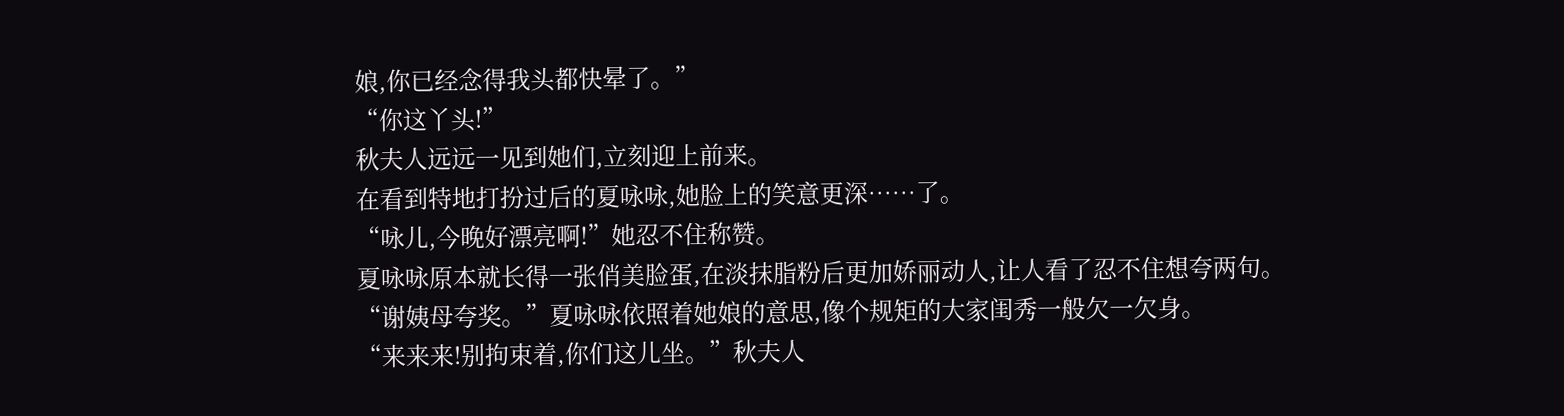娘,你已经念得我头都快晕了。”
“你这丫头!”
秋夫人远远一见到她们,立刻迎上前来。
在看到特地打扮过后的夏咏咏,她脸上的笑意更深……了。
“咏儿,今晚好漂亮啊!”她忍不住称赞。
夏咏咏原本就长得一张俏美脸蛋,在淡抹脂粉后更加娇丽动人,让人看了忍不住想夸两句。
“谢姨母夸奖。”夏咏咏依照着她娘的意思,像个规矩的大家闺秀一般欠一欠身。
“来来来!别拘束着,你们这儿坐。”秋夫人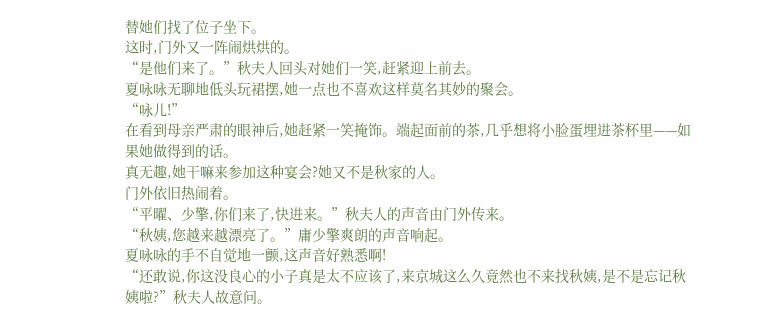替她们找了位子坐下。
这时,门外又一阵闹烘烘的。
“是他们来了。”秋夫人回头对她们一笑,赶紧迎上前去。
夏咏咏无聊地低头玩裙摆,她一点也不喜欢这样莫名其妙的聚会。
“咏儿!”
在看到母亲严肃的眼神后,她赶紧一笑掩饰。端起面前的茶,几乎想将小脸蛋埋进茶杯里——如果她做得到的话。
真无趣,她干嘛来参加这种宴会?她又不是秋家的人。
门外依旧热闹着。
“平曜、少擎,你们来了,快进来。”秋夫人的声音由门外传来。
“秋姨,您越来越漂亮了。”庸少擎爽朗的声音响起。
夏咏咏的手不自觉地一颤,这声音好熟悉啊!
“还敢说,你这没良心的小子真是太不应该了,来京城这么久竟然也不来找秋姨,是不是忘记秋姨啦?”秋夫人故意问。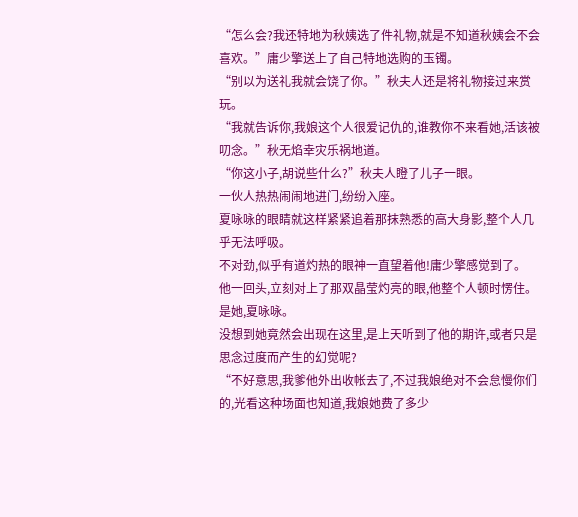“怎么会?我还特地为秋姨选了件礼物,就是不知道秋姨会不会喜欢。”庸少擎送上了自己特地选购的玉镯。
“别以为送礼我就会饶了你。”秋夫人还是将礼物接过来赏玩。
“我就告诉你,我娘这个人很爱记仇的,谁教你不来看她,活该被叨念。”秋无焰幸灾乐祸地道。
“你这小子,胡说些什么?”秋夫人瞪了儿子一眼。
一伙人热热闹闹地进门,纷纷入座。
夏咏咏的眼睛就这样紧紧追着那抹熟悉的高大身影,整个人几乎无法呼吸。
不对劲,似乎有道灼热的眼神一直望着他!庸少擎感觉到了。
他一回头,立刻对上了那双晶莹灼亮的眼,他整个人顿时愣住。
是她,夏咏咏。
没想到她竟然会出现在这里,是上天听到了他的期许,或者只是思念过度而产生的幻觉呢?
“不好意思,我爹他外出收帐去了,不过我娘绝对不会怠慢你们的,光看这种场面也知道,我娘她费了多少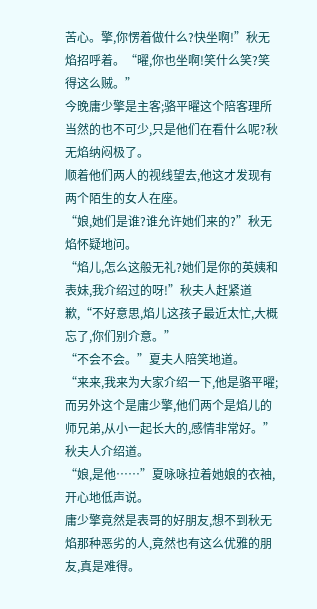苦心。擎,你愣着做什么?快坐啊!”秋无焰招呼着。“曜,你也坐啊!笑什么笑?笑得这么贼。”
今晚庸少擎是主客;骆平曜这个陪客理所当然的也不可少,只是他们在看什么呢?秋无焰纳闷极了。
顺着他们两人的视线望去,他这才发现有两个陌生的女人在座。
“娘,她们是谁?谁允许她们来的?”秋无焰怀疑地问。
“焰儿,怎么这般无礼?她们是你的英姨和表妹,我介绍过的呀!”秋夫人赶紧道歉,“不好意思,焰儿这孩子最近太忙,大概忘了,你们别介意。”
“不会不会。”夏夫人陪笑地道。
“来来,我来为大家介绍一下,他是骆平曜;而另外这个是庸少擎,他们两个是焰儿的师兄弟,从小一起长大的,感情非常好。”秋夫人介绍道。
“娘,是他……”夏咏咏拉着她娘的衣袖,开心地低声说。
庸少擎竟然是表哥的好朋友,想不到秋无焰那种恶劣的人,竟然也有这么优雅的朋友,真是难得。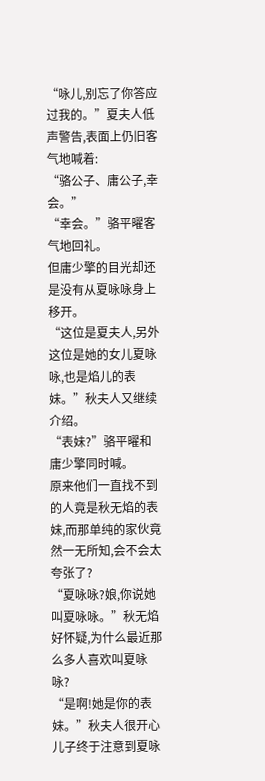“咏儿,别忘了你答应过我的。”夏夫人低声警告,表面上仍旧客气地喊着:
“骆公子、庸公子,幸会。”
“幸会。”骆平曜客气地回礼。
但庸少擎的目光却还是没有从夏咏咏身上移开。
“这位是夏夫人,另外这位是她的女儿夏咏咏,也是焰儿的表妹。”秋夫人又继续介绍。
“表妹?”骆平曜和庸少擎同时喊。
原来他们一直找不到的人竟是秋无焰的表妹,而那单纯的家伙竟然一无所知,会不会太夸张了?
“夏咏咏?娘,你说她叫夏咏咏。”秋无焰好怀疑,为什么最近那么多人喜欢叫夏咏咏?
“是啊!她是你的表妹。”秋夫人很开心儿子终于注意到夏咏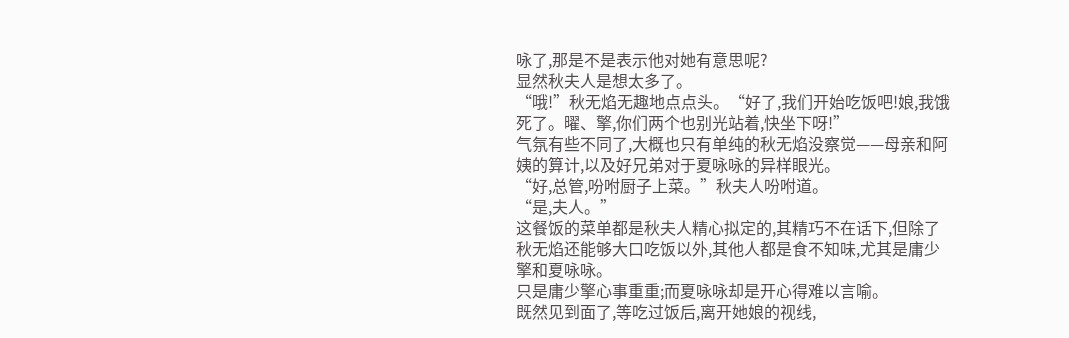咏了,那是不是表示他对她有意思呢?
显然秋夫人是想太多了。
“哦!”秋无焰无趣地点点头。“好了,我们开始吃饭吧!娘,我饿死了。曜、擎,你们两个也别光站着,快坐下呀!”
气氛有些不同了,大概也只有单纯的秋无焰没察觉——母亲和阿姨的算计,以及好兄弟对于夏咏咏的异样眼光。
“好,总管,吩咐厨子上菜。”秋夫人吩咐道。
“是,夫人。”
这餐饭的菜单都是秋夫人精心拟定的,其精巧不在话下,但除了秋无焰还能够大口吃饭以外,其他人都是食不知味,尤其是庸少擎和夏咏咏。
只是庸少擎心事重重;而夏咏咏却是开心得难以言喻。
既然见到面了,等吃过饭后,离开她娘的视线,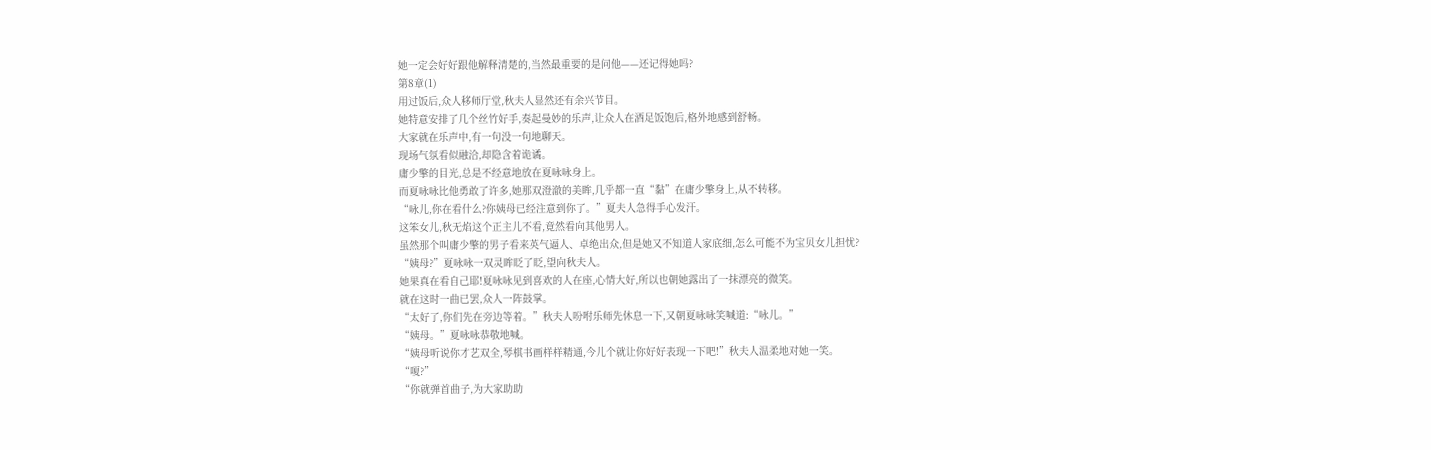她一定会好好跟他解释清楚的,当然最重要的是问他——还记得她吗?
第8章(1)
用过饭后,众人移师厅堂,秋夫人显然还有余兴节目。
她特意安排了几个丝竹好手,奏起曼妙的乐声,让众人在酒足饭饱后,格外地感到舒畅。
大家就在乐声中,有一句没一句地聊天。
现场气氛看似融洽,却隐含着诡谲。
庸少擎的目光,总是不经意地放在夏咏咏身上。
而夏咏咏比他勇敢了许多,她那双澄澈的美眸,几乎都一直“黏”在庸少擎身上,从不转移。
“咏儿,你在看什么?你姨母已经注意到你了。”夏夫人急得手心发汗。
这笨女儿,秋无焰这个正主儿不看,竟然看向其他男人。
虽然那个叫庸少擎的男子看来英气逼人、卓绝出众,但是她又不知道人家底细,怎么可能不为宝贝女儿担忧?
“姨母?”夏咏咏一双灵眸眨了眨,望向秋夫人。
她果真在看自己耶!夏咏咏见到喜欢的人在座,心情大好,所以也朝她露出了一抹漂亮的微笑。
就在这时一曲已罢,众人一阵鼓掌。
“太好了,你们先在旁边等着。”秋夫人吩咐乐师先休息一下,又朝夏咏咏笑喊道:“咏儿。”
“姨母。”夏咏咏恭敬地喊。
“姨母听说你才艺双全,琴棋书画样样精通,今儿个就让你好好表现一下吧!”秋夫人温柔地对她一笑。
“嗄?”
“你就弹首曲子,为大家助助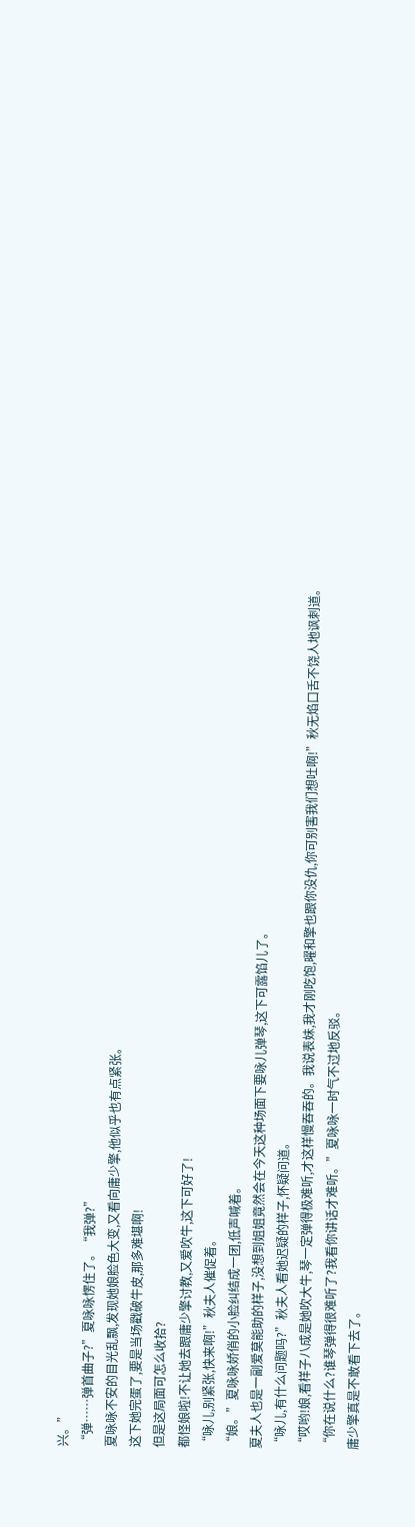兴。”
“弹……弹首曲子?”夏咏咏愣住了。“我弹?”
夏咏咏不安的目光乱飘,发现她娘脸色大变,又看向庸少擎,他似乎也有点紧张。
这下她完蛋了,要是当场戳破牛皮,那多难堪啊!
但是这局面可怎么收拾?
都怪娘啦!不让她去跟庸少擎讨教,又爱吹牛,这下可好了!
“咏儿,别紧张,快来啊!”秋夫人催促着。
“娘。”夏咏咏娇俏的小脸纠结成一团,低声喊着。
夏夫人也是一副爱莫能助的样子,没想到姐姐竟然会在今天这种场面下要咏儿弹琴,这下可露馅儿了。
“咏儿,有什么问题吗?”秋夫人看她迟疑的样子,怀疑问道。
“哎哟!娘,看样子八成是她吹大牛,琴一定弹得极难听,才这样慢吞吞的。我说表妹,我才刚吃饱,曜和擎也跟你没仇,你可别害我们想吐啊!”秋无焰口舌不饶人地讽刺道。
“你在说什么?谁琴弹得很难听了?我看你讲话才难听。”夏咏咏一时气不过地反驳。
庸少擎真是不敢看下去了。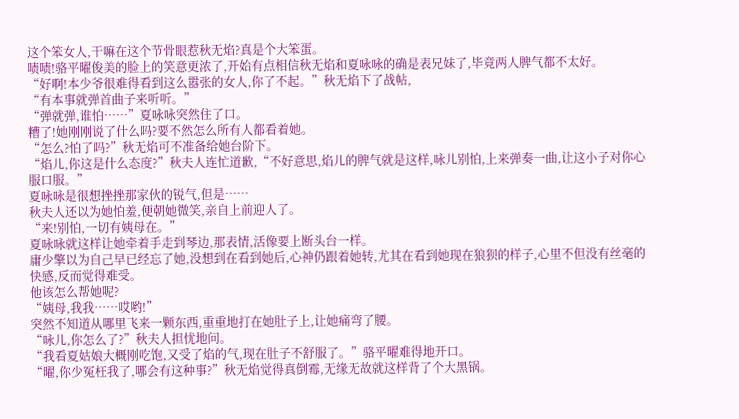这个笨女人,干嘛在这个节骨眼惹秋无焰?真是个大笨蛋。
啧啧!骆平曜俊美的脸上的笑意更浓了,开始有点相信秋无焰和夏咏咏的确是表兄妹了,毕竟两人脾气都不太好。
“好啊!本少爷很难得看到这么嚣张的女人,你了不起。”秋无焰下了战帖,
“有本事就弹首曲子来听听。”
“弹就弹,谁怕……”夏咏咏突然住了口。
糟了!她刚刚说了什么吗?要不然怎么所有人都看着她。
“怎么?怕了吗?”秋无焰可不准备给她台阶下。
“焰儿,你这是什么态度?”秋夫人连忙道歉,“不好意思,焰儿的脾气就是这样,咏儿别怕,上来弹奏一曲,让这小子对你心服口服。”
夏咏咏是很想挫挫那家伙的锐气,但是……
秋夫人还以为她怕羞,便朝她微笑,亲自上前迎人了。
“来!别怕,一切有姨母在。”
夏咏咏就这样让她牵着手走到琴边,那表情,活像要上断头台一样。
庸少擎以为自己早已经忘了她,没想到在看到她后,心神仍跟着她转,尤其在看到她现在狼狈的样子,心里不但没有丝毫的快感,反而觉得难受。
他该怎么帮她呢?
“姨母,我我……哎哟!”
突然不知道从哪里飞来一颗东西,重重地打在她肚子上,让她痛弯了腰。
“咏儿,你怎么了?”秋夫人担忧地问。
“我看夏姑娘大概刚吃饱,又受了焰的气,现在肚子不舒服了。”骆平曜难得地开口。
“曜,你少冤枉我了,哪会有这种事?”秋无焰觉得真倒霉,无缘无故就这样背了个大黑锅。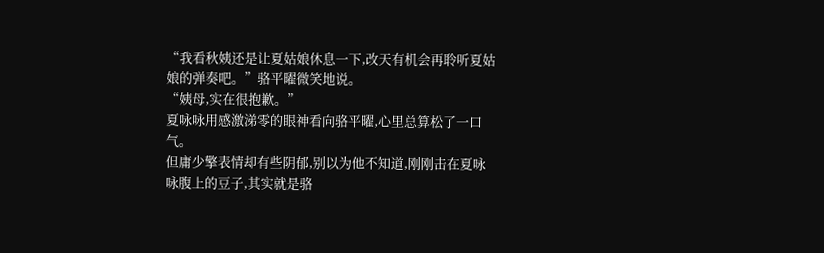“我看秋姨还是让夏姑娘休息一下,改天有机会再聆听夏姑娘的弹奏吧。”骆平曜微笑地说。
“姨母,实在很抱歉。”
夏咏咏用感激涕零的眼神看向骆平曜,心里总算松了一口气。
但庸少擎表情却有些阴郁,别以为他不知道,刚刚击在夏咏咏腹上的豆子,其实就是骆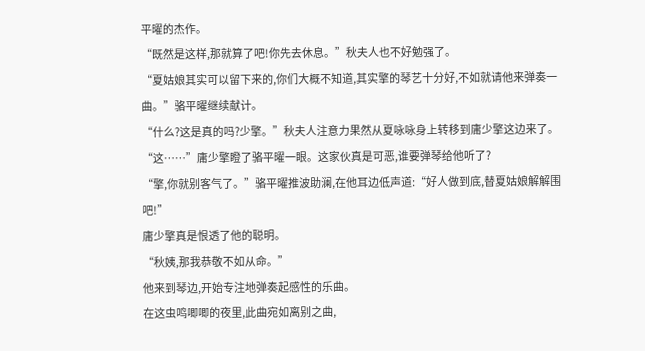平曜的杰作。
“既然是这样,那就算了吧!你先去休息。”秋夫人也不好勉强了。
“夏姑娘其实可以留下来的,你们大概不知道,其实擎的琴艺十分好,不如就请他来弹奏一曲。”骆平曜继续献计。
“什么?这是真的吗?少擎。”秋夫人注意力果然从夏咏咏身上转移到庸少擎这边来了。
“这……”庸少擎瞪了骆平曜一眼。这家伙真是可恶,谁要弹琴给他听了?
“擎,你就别客气了。”骆平曜推波助澜,在他耳边低声道:“好人做到底,替夏姑娘解解围吧!”
庸少擎真是恨透了他的聪明。
“秋姨,那我恭敬不如从命。”
他来到琴边,开始专注地弹奏起感性的乐曲。
在这虫鸣唧唧的夜里,此曲宛如离别之曲,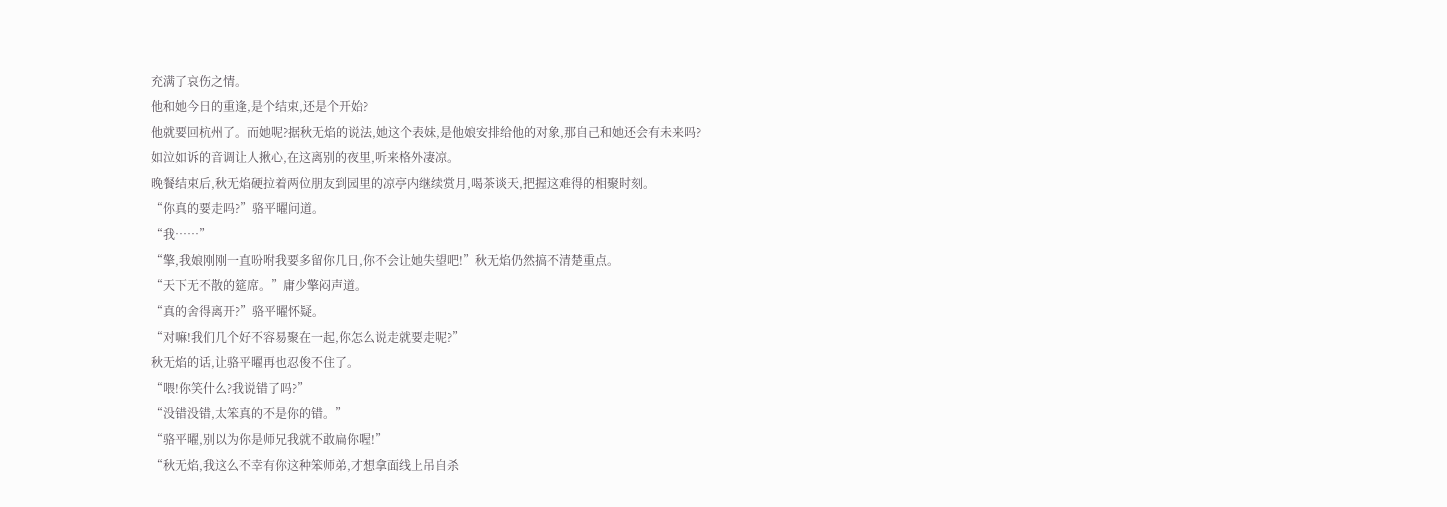充满了哀伤之情。
他和她今日的重逢,是个结束,还是个开始?
他就要回杭州了。而她呢?据秋无焰的说法,她这个表妹,是他娘安排给他的对象,那自己和她还会有未来吗?
如泣如诉的音调让人揪心,在这离别的夜里,听来格外凄凉。
晚餐结束后,秋无焰硬拉着两位朋友到园里的凉亭内继续赏月,喝茶谈天,把握这难得的相聚时刻。
“你真的要走吗?”骆平曜问道。
“我……”
“擎,我娘刚刚一直吩咐我要多留你几日,你不会让她失望吧!”秋无焰仍然搞不清楚重点。
“天下无不散的筵席。”庸少擎闷声道。
“真的舍得离开?”骆平曜怀疑。
“对嘛!我们几个好不容易聚在一起,你怎么说走就要走呢?”
秋无焰的话,让骆平曜再也忍俊不住了。
“喂!你笑什么?我说错了吗?”
“没错没错,太笨真的不是你的错。”
“骆平曜,别以为你是师兄我就不敢扁你喔!”
“秋无焰,我这么不幸有你这种笨师弟,才想拿面线上吊自杀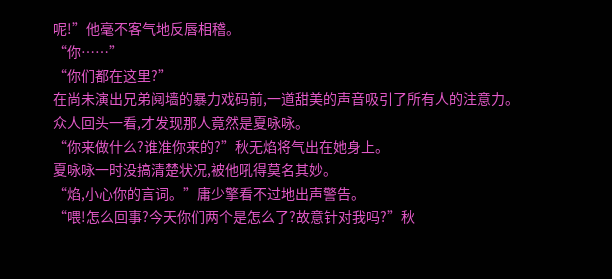呢!”他毫不客气地反唇相稽。
“你……”
“你们都在这里?”
在尚未演出兄弟阋墙的暴力戏码前,一道甜美的声音吸引了所有人的注意力。
众人回头一看,才发现那人竟然是夏咏咏。
“你来做什么?谁准你来的?”秋无焰将气出在她身上。
夏咏咏一时没搞清楚状况,被他吼得莫名其妙。
“焰,小心你的言词。”庸少擎看不过地出声警告。
“喂!怎么回事?今天你们两个是怎么了?故意针对我吗?”秋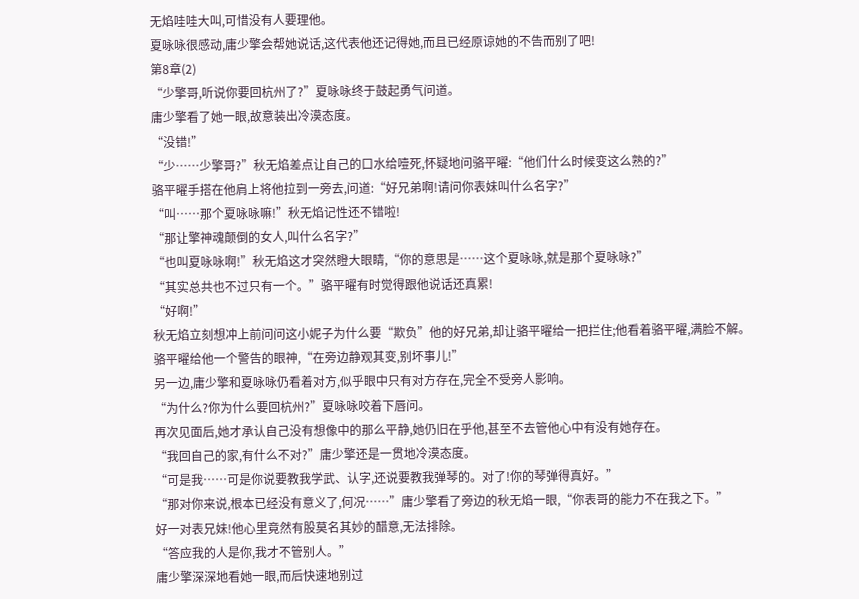无焰哇哇大叫,可惜没有人要理他。
夏咏咏很感动,庸少擎会帮她说话,这代表他还记得她,而且已经原谅她的不告而别了吧!
第8章(2)
“少擎哥,听说你要回杭州了?”夏咏咏终于鼓起勇气问道。
庸少擎看了她一眼,故意装出冷漠态度。
“没错!”
“少……少擎哥?”秋无焰差点让自己的口水给噎死,怀疑地问骆平曜:“他们什么时候变这么熟的?”
骆平曜手搭在他肩上将他拉到一旁去,问道:“好兄弟啊!请问你表妹叫什么名字?”
“叫……那个夏咏咏嘛!”秋无焰记性还不错啦!
“那让擎神魂颠倒的女人,叫什么名字?”
“也叫夏咏咏啊!”秋无焰这才突然瞪大眼睛,“你的意思是……这个夏咏咏,就是那个夏咏咏?”
“其实总共也不过只有一个。”骆平曜有时觉得跟他说话还真累!
“好啊!”
秋无焰立刻想冲上前问问这小妮子为什么要“欺负”他的好兄弟,却让骆平曜给一把拦住;他看着骆平曜,满脸不解。
骆平曜给他一个警告的眼神,“在旁边静观其变,别坏事儿!”
另一边,庸少擎和夏咏咏仍看着对方,似乎眼中只有对方存在,完全不受旁人影响。
“为什么?你为什么要回杭州?”夏咏咏咬着下唇问。
再次见面后,她才承认自己没有想像中的那么平静,她仍旧在乎他,甚至不去管他心中有没有她存在。
“我回自己的家,有什么不对?”庸少擎还是一贯地冷漠态度。
“可是我……可是你说要教我学武、认字,还说要教我弹琴的。对了!你的琴弹得真好。”
“那对你来说,根本已经没有意义了,何况……”庸少擎看了旁边的秋无焰一眼,“你表哥的能力不在我之下。”
好一对表兄妹!他心里竟然有股莫名其妙的醋意,无法排除。
“答应我的人是你,我才不管别人。”
庸少擎深深地看她一眼,而后快速地别过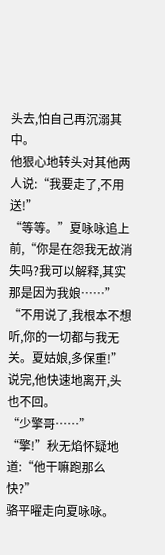头去,怕自己再沉溺其中。
他狠心地转头对其他两人说:“我要走了,不用送!”
“等等。”夏咏咏追上前,“你是在怨我无故消失吗?我可以解释,其实那是因为我娘……”
“不用说了,我根本不想听,你的一切都与我无关。夏姑娘,多保重!”
说完,他快速地离开,头也不回。
“少擎哥……”
“擎!”秋无焰怀疑地道:“他干嘛跑那么快?”
骆平曜走向夏咏咏。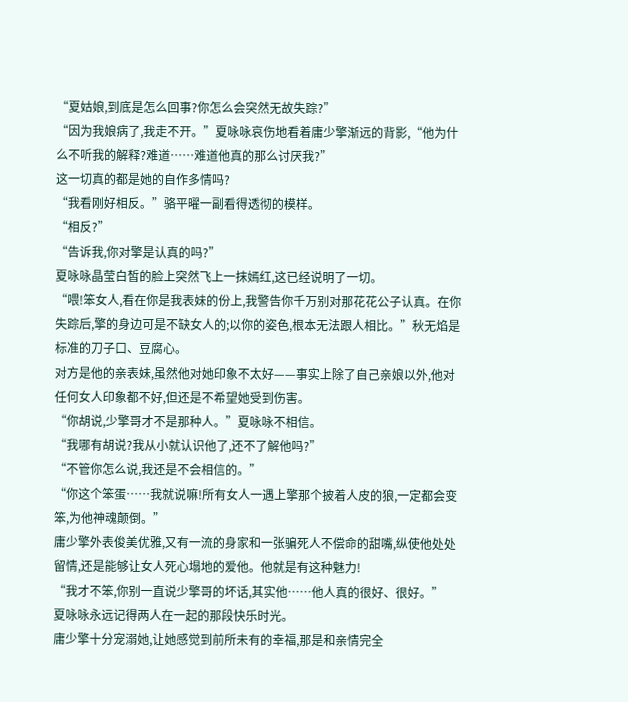“夏姑娘,到底是怎么回事?你怎么会突然无故失踪?”
“因为我娘病了,我走不开。”夏咏咏哀伤地看着庸少擎渐远的背影,“他为什么不听我的解释?难道……难道他真的那么讨厌我?”
这一切真的都是她的自作多情吗?
“我看刚好相反。”骆平曜一副看得透彻的模样。
“相反?”
“告诉我,你对擎是认真的吗?”
夏咏咏晶莹白皙的脸上突然飞上一抹嫣红,这已经说明了一切。
“喂!笨女人,看在你是我表妹的份上,我警告你千万别对那花花公子认真。在你失踪后,擎的身边可是不缺女人的;以你的姿色,根本无法跟人相比。”秋无焰是标准的刀子口、豆腐心。
对方是他的亲表妹,虽然他对她印象不太好——事实上除了自己亲娘以外,他对任何女人印象都不好,但还是不希望她受到伤害。
“你胡说,少擎哥才不是那种人。”夏咏咏不相信。
“我哪有胡说?我从小就认识他了,还不了解他吗?”
“不管你怎么说,我还是不会相信的。”
“你这个笨蛋……我就说嘛!所有女人一遇上擎那个披着人皮的狼,一定都会变笨,为他神魂颠倒。”
庸少擎外表俊美优雅,又有一流的身家和一张骗死人不偿命的甜嘴,纵使他处处留情,还是能够让女人死心塌地的爱他。他就是有这种魅力!
“我才不笨,你别一直说少擎哥的坏话,其实他……他人真的很好、很好。”
夏咏咏永远记得两人在一起的那段快乐时光。
庸少擎十分宠溺她,让她感觉到前所未有的幸福,那是和亲情完全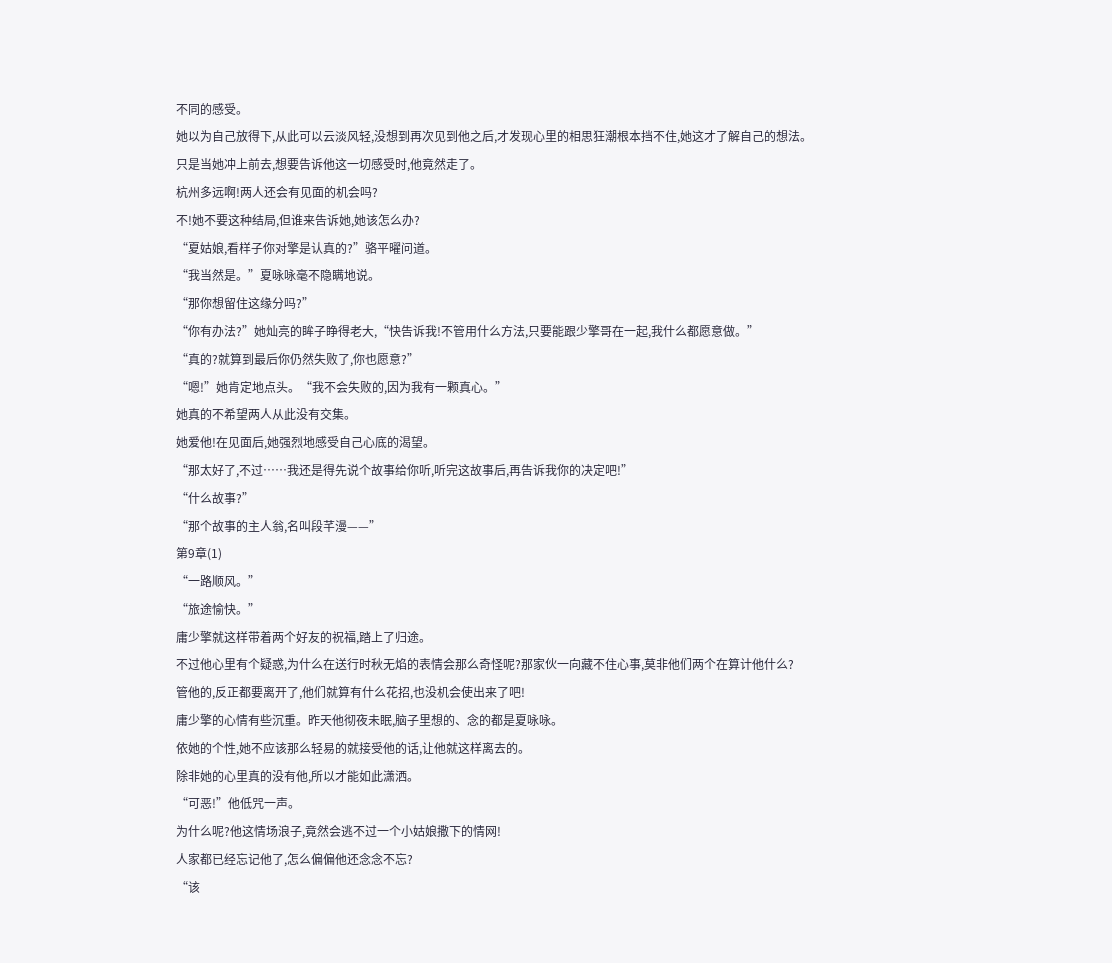不同的感受。
她以为自己放得下,从此可以云淡风轻,没想到再次见到他之后,才发现心里的相思狂潮根本挡不住,她这才了解自己的想法。
只是当她冲上前去,想要告诉他这一切感受时,他竟然走了。
杭州多远啊!两人还会有见面的机会吗?
不!她不要这种结局,但谁来告诉她,她该怎么办?
“夏姑娘,看样子你对擎是认真的?”骆平曜问道。
“我当然是。”夏咏咏毫不隐瞒地说。
“那你想留住这缘分吗?”
“你有办法?”她灿亮的眸子睁得老大,“快告诉我!不管用什么方法,只要能跟少擎哥在一起,我什么都愿意做。”
“真的?就算到最后你仍然失败了,你也愿意?”
“嗯!”她肯定地点头。“我不会失败的,因为我有一颗真心。”
她真的不希望两人从此没有交集。
她爱他!在见面后,她强烈地感受自己心底的渴望。
“那太好了,不过……我还是得先说个故事给你听,听完这故事后,再告诉我你的决定吧!”
“什么故事?”
“那个故事的主人翁,名叫段芊漫——”
第9章(1)
“一路顺风。”
“旅途愉快。”
庸少擎就这样带着两个好友的祝福,踏上了归途。
不过他心里有个疑惑,为什么在送行时秋无焰的表情会那么奇怪呢?那家伙一向藏不住心事,莫非他们两个在算计他什么?
管他的,反正都要离开了,他们就算有什么花招,也没机会使出来了吧!
庸少擎的心情有些沉重。昨天他彻夜未眠,脑子里想的、念的都是夏咏咏。
依她的个性,她不应该那么轻易的就接受他的话,让他就这样离去的。
除非她的心里真的没有他,所以才能如此潇洒。
“可恶!”他低咒一声。
为什么呢?他这情场浪子,竟然会逃不过一个小姑娘撒下的情网!
人家都已经忘记他了,怎么偏偏他还念念不忘?
“该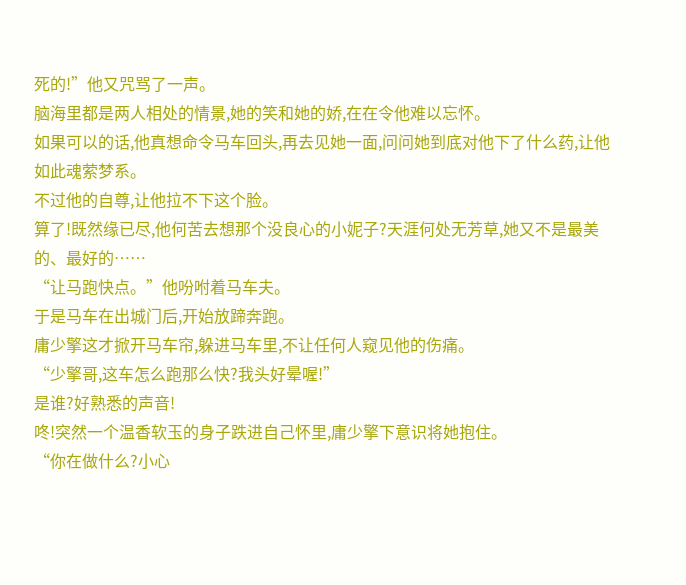死的!”他又咒骂了一声。
脑海里都是两人相处的情景,她的笑和她的娇,在在令他难以忘怀。
如果可以的话,他真想命令马车回头,再去见她一面,问问她到底对他下了什么药,让他如此魂萦梦系。
不过他的自尊,让他拉不下这个脸。
算了!既然缘已尽,他何苦去想那个没良心的小妮子?天涯何处无芳草,她又不是最美的、最好的……
“让马跑快点。”他吩咐着马车夫。
于是马车在出城门后,开始放蹄奔跑。
庸少擎这才掀开马车帘,躲进马车里,不让任何人窥见他的伤痛。
“少擎哥,这车怎么跑那么快?我头好晕喔!”
是谁?好熟悉的声音!
咚!突然一个温香软玉的身子跌进自己怀里,庸少擎下意识将她抱住。
“你在做什么?小心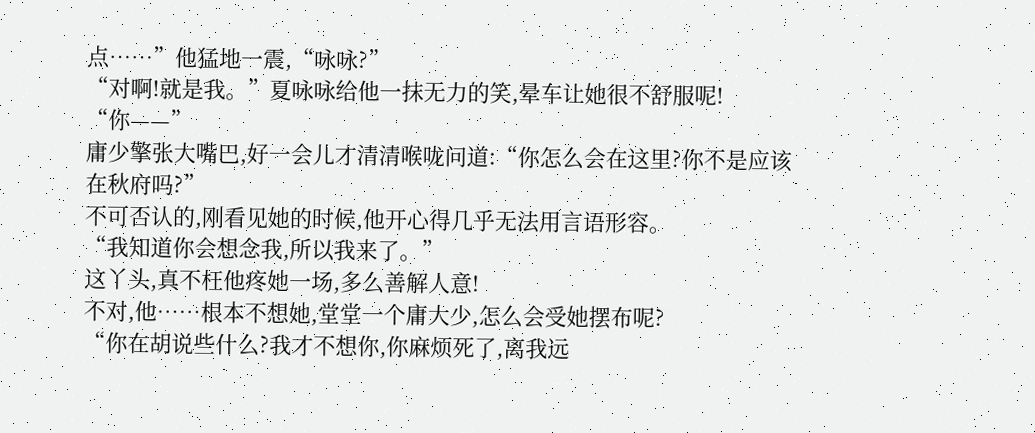点……”他猛地一震,“咏咏?”
“对啊!就是我。”夏咏咏给他一抹无力的笑,晕车让她很不舒服呢!
“你——”
庸少擎张大嘴巴,好一会儿才清清喉咙问道:“你怎么会在这里?你不是应该在秋府吗?”
不可否认的,刚看见她的时候,他开心得几乎无法用言语形容。
“我知道你会想念我,所以我来了。”
这丫头,真不枉他疼她一场,多么善解人意!
不对,他……根本不想她,堂堂一个庸大少,怎么会受她摆布呢?
“你在胡说些什么?我才不想你,你麻烦死了,离我远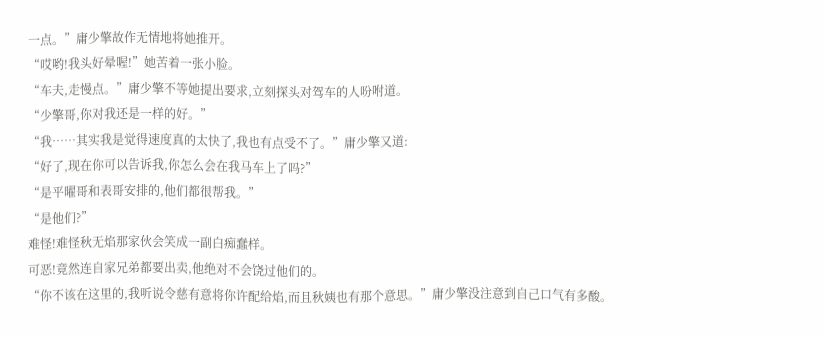一点。”庸少擎故作无情地将她推开。
“哎哟!我头好晕喔!”她苦着一张小脸。
“车夫,走慢点。”庸少擎不等她提出要求,立刻探头对驾车的人吩咐道。
“少擎哥,你对我还是一样的好。”
“我……其实我是觉得速度真的太快了,我也有点受不了。”庸少擎又道:
“好了,现在你可以告诉我,你怎么会在我马车上了吗?”
“是平曜哥和表哥安排的,他们都很帮我。”
“是他们?”
难怪!难怪秋无焰那家伙会笑成一副白痴蠢样。
可恶!竟然连自家兄弟都要出卖,他绝对不会饶过他们的。
“你不该在这里的,我听说令慈有意将你许配给焰,而且秋姨也有那个意思。”庸少擎没注意到自己口气有多酸。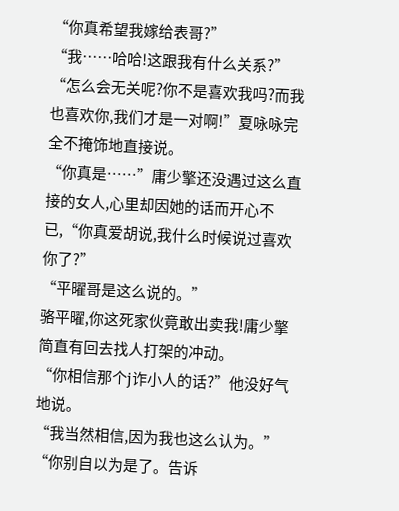“你真希望我嫁给表哥?”
“我……哈哈!这跟我有什么关系?”
“怎么会无关呢?你不是喜欢我吗?而我也喜欢你,我们才是一对啊!”夏咏咏完全不掩饰地直接说。
“你真是……”庸少擎还没遇过这么直接的女人,心里却因她的话而开心不已,“你真爱胡说,我什么时候说过喜欢你了?”
“平曜哥是这么说的。”
骆平曜,你这死家伙竟敢出卖我!庸少擎简直有回去找人打架的冲动。
“你相信那个j诈小人的话?”他没好气地说。
“我当然相信,因为我也这么认为。”
“你别自以为是了。告诉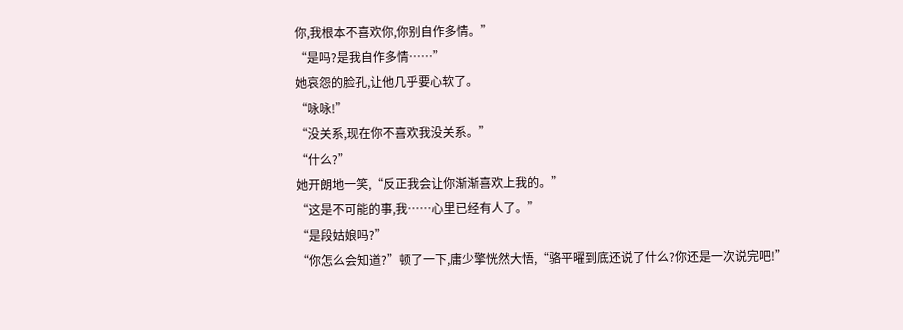你,我根本不喜欢你,你别自作多情。”
“是吗?是我自作多情……”
她哀怨的脸孔,让他几乎要心软了。
“咏咏!”
“没关系,现在你不喜欢我没关系。”
“什么?”
她开朗地一笑,“反正我会让你渐渐喜欢上我的。”
“这是不可能的事,我……心里已经有人了。”
“是段姑娘吗?”
“你怎么会知道?”顿了一下,庸少擎恍然大悟,“骆平曜到底还说了什么?你还是一次说完吧!”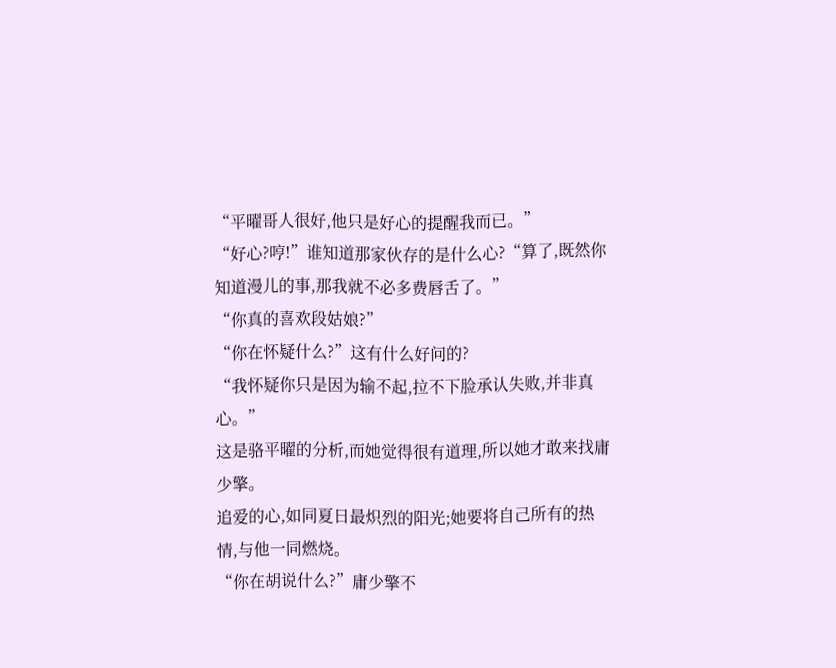“平曜哥人很好,他只是好心的提醒我而已。”
“好心?哼!”谁知道那家伙存的是什么心?“算了,既然你知道漫儿的事,那我就不必多费唇舌了。”
“你真的喜欢段姑娘?”
“你在怀疑什么?”这有什么好问的?
“我怀疑你只是因为输不起,拉不下脸承认失败,并非真心。”
这是骆平曜的分析,而她觉得很有道理,所以她才敢来找庸少擎。
追爱的心,如同夏日最炽烈的阳光;她要将自己所有的热情,与他一同燃烧。
“你在胡说什么?”庸少擎不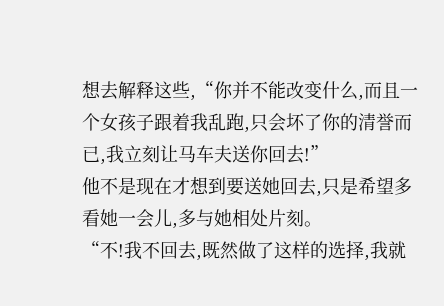想去解释这些,“你并不能改变什么,而且一个女孩子跟着我乱跑,只会坏了你的清誉而已,我立刻让马车夫送你回去!”
他不是现在才想到要送她回去,只是希望多看她一会儿,多与她相处片刻。
“不!我不回去,既然做了这样的选择,我就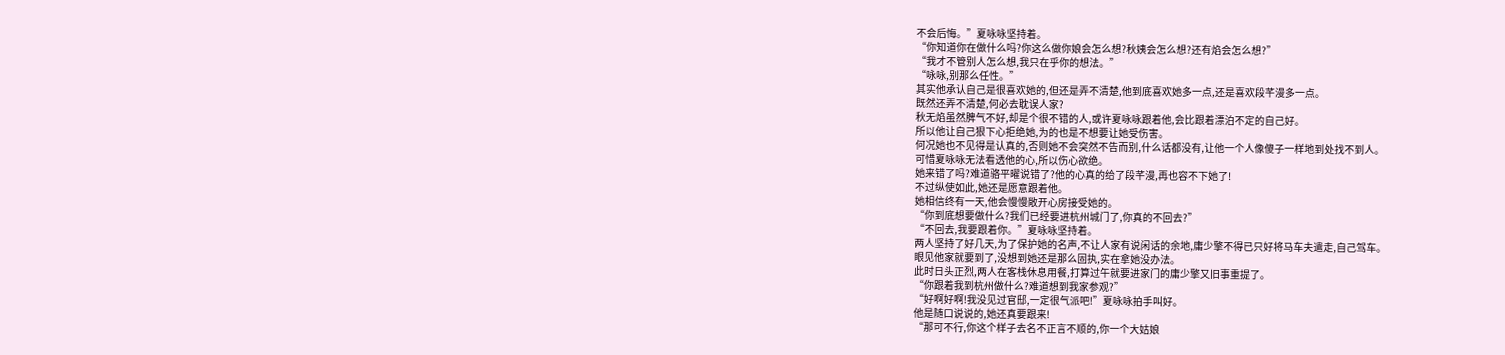不会后悔。”夏咏咏坚持着。
“你知道你在做什么吗?你这么做你娘会怎么想?秋姨会怎么想?还有焰会怎么想?”
“我才不管别人怎么想,我只在乎你的想法。”
“咏咏,别那么任性。”
其实他承认自己是很喜欢她的,但还是弄不清楚,他到底喜欢她多一点,还是喜欢段芊漫多一点。
既然还弄不清楚,何必去耽误人家?
秋无焰虽然脾气不好,却是个很不错的人,或许夏咏咏跟着他,会比跟着漂泊不定的自己好。
所以他让自己狠下心拒绝她,为的也是不想要让她受伤害。
何况她也不见得是认真的,否则她不会突然不告而别,什么话都没有,让他一个人像傻子一样地到处找不到人。
可惜夏咏咏无法看透他的心,所以伤心欲绝。
她来错了吗?难道骆平曜说错了?他的心真的给了段芊漫,再也容不下她了!
不过纵使如此,她还是愿意跟着他。
她相信终有一天,他会慢慢敞开心房接受她的。
“你到底想要做什么?我们已经要进杭州城门了,你真的不回去?”
“不回去,我要跟着你。”夏咏咏坚持着。
两人坚持了好几天,为了保护她的名声,不让人家有说闲话的余地,庸少擎不得已只好将马车夫遣走,自己驾车。
眼见他家就要到了,没想到她还是那么固执,实在拿她没办法。
此时日头正烈,两人在客栈休息用餐,打算过午就要进家门的庸少擎又旧事重提了。
“你跟着我到杭州做什么?难道想到我家参观?”
“好啊好啊!我没见过官邸,一定很气派吧!”夏咏咏拍手叫好。
他是随口说说的,她还真要跟来!
“那可不行,你这个样子去名不正言不顺的,你一个大姑娘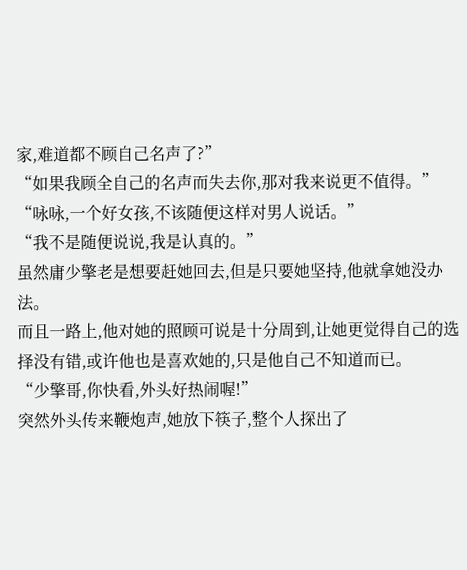家,难道都不顾自己名声了?”
“如果我顾全自己的名声而失去你,那对我来说更不值得。”
“咏咏,一个好女孩,不该随便这样对男人说话。”
“我不是随便说说,我是认真的。”
虽然庸少擎老是想要赶她回去,但是只要她坚持,他就拿她没办法。
而且一路上,他对她的照顾可说是十分周到,让她更觉得自己的选择没有错,或许他也是喜欢她的,只是他自己不知道而已。
“少擎哥,你快看,外头好热闹喔!”
突然外头传来鞭炮声,她放下筷子,整个人探出了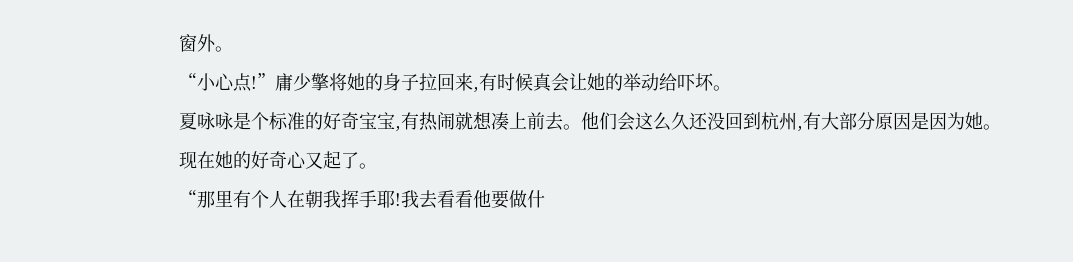窗外。
“小心点!”庸少擎将她的身子拉回来,有时候真会让她的举动给吓坏。
夏咏咏是个标准的好奇宝宝,有热闹就想凑上前去。他们会这么久还没回到杭州,有大部分原因是因为她。
现在她的好奇心又起了。
“那里有个人在朝我挥手耶!我去看看他要做什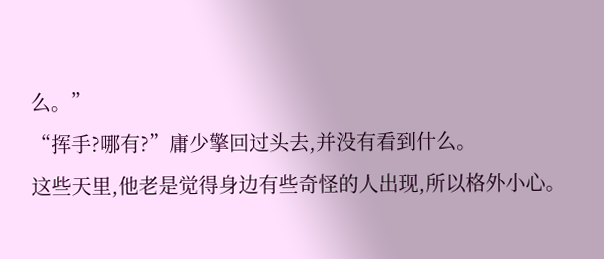么。”
“挥手?哪有?”庸少擎回过头去,并没有看到什么。
这些天里,他老是觉得身边有些奇怪的人出现,所以格外小心。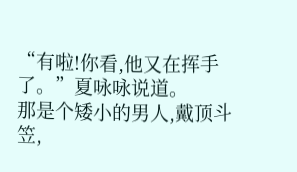“有啦!你看,他又在挥手了。”夏咏咏说道。
那是个矮小的男人,戴顶斗笠,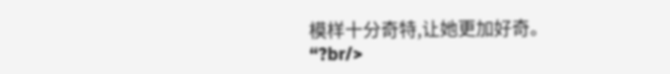模样十分奇特,让她更加好奇。
“?br/>